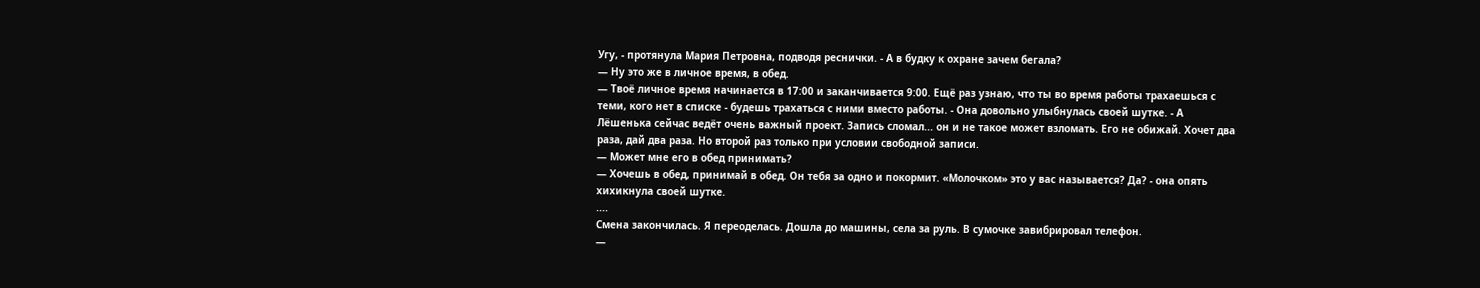Угу, - протянула Мария Петровна, подводя реснички. - А в будку к охране зачем бегала?
— Ну это же в личное время, в обед.
— Твоё личное время начинается в 17:00 и заканчивается 9:00. Ещё раз узнаю, что ты во время работы трахаешься с теми, кого нет в списке - будешь трахаться с ними вместо работы. - Она довольно улыбнулась своей шутке. - А Лёшенька сейчас ведёт очень важный проект. Запись сломал... он и не такое может взломать. Его не обижай. Хочет два раза, дай два раза. Но второй раз только при условии свободной записи.
— Может мне его в обед принимать?
— Хочешь в обед, принимай в обед. Он тебя за одно и покормит. «Молочком» это у вас называется? Да? - она опять хихикнула своей шутке.
....
Смена закончилась. Я переоделась. Дошла до машины, села за руль. В сумочке завибрировал телефон.
—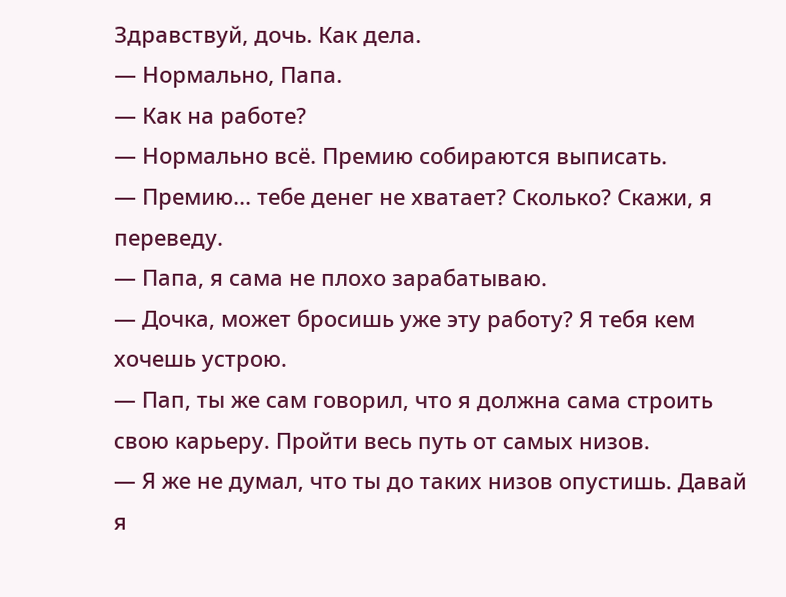Здравствуй, дочь. Как дела.
— Нормально, Папа.
— Как на работе?
— Нормально всё. Премию собираются выписать.
— Премию... тебе денег не хватает? Сколько? Скажи, я переведу.
— Папа, я сама не плохо зарабатываю.
— Дочка, может бросишь уже эту работу? Я тебя кем хочешь устрою.
— Пап, ты же сам говорил, что я должна сама строить свою карьеру. Пройти весь путь от самых низов.
— Я же не думал, что ты до таких низов опустишь. Давай я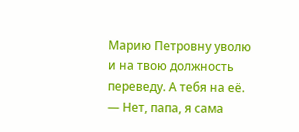Марию Петровну уволю и на твою должность переведу. А тебя на её.
— Нет, папа, я сама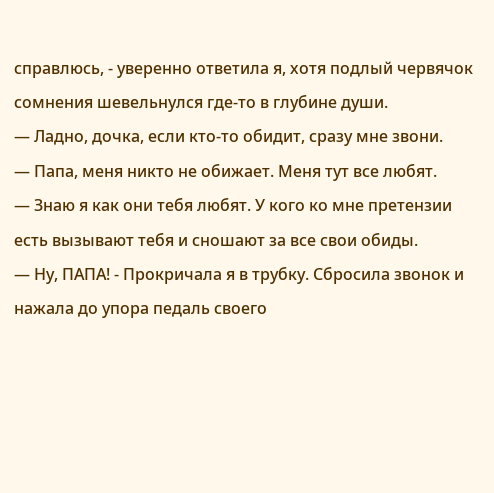справлюсь, - уверенно ответила я, хотя подлый червячок сомнения шевельнулся где-то в глубине души.
— Ладно, дочка, если кто-то обидит, сразу мне звони.
— Папа, меня никто не обижает. Меня тут все любят.
— Знаю я как они тебя любят. У кого ко мне претензии есть вызывают тебя и сношают за все свои обиды.
— Ну, ПАПА! - Прокричала я в трубку. Сбросила звонок и нажала до упора педаль своего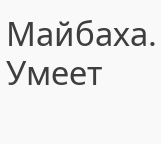Майбаха. Умеет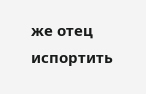же отец испортить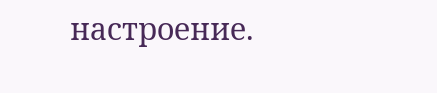настроение.